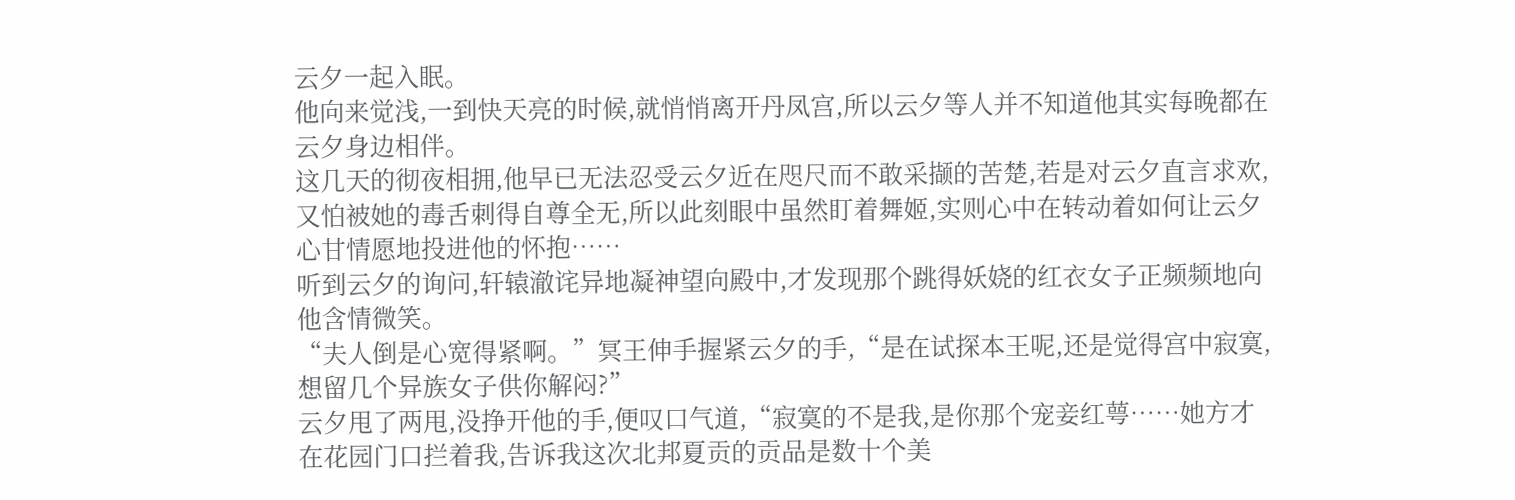云夕一起入眠。
他向来觉浅,一到快天亮的时候,就悄悄离开丹凤宫,所以云夕等人并不知道他其实每晚都在云夕身边相伴。
这几天的彻夜相拥,他早已无法忍受云夕近在咫尺而不敢采撷的苦楚,若是对云夕直言求欢,又怕被她的毒舌刺得自尊全无,所以此刻眼中虽然盯着舞姬,实则心中在转动着如何让云夕心甘情愿地投进他的怀抱……
听到云夕的询问,轩辕澈诧异地凝神望向殿中,才发现那个跳得妖娆的红衣女子正频频地向他含情微笑。
“夫人倒是心宽得紧啊。”冥王伸手握紧云夕的手,“是在试探本王呢,还是觉得宫中寂寞,想留几个异族女子供你解闷?”
云夕甩了两甩,没挣开他的手,便叹口气道,“寂寞的不是我,是你那个宠妾红萼……她方才在花园门口拦着我,告诉我这次北邦夏贡的贡品是数十个美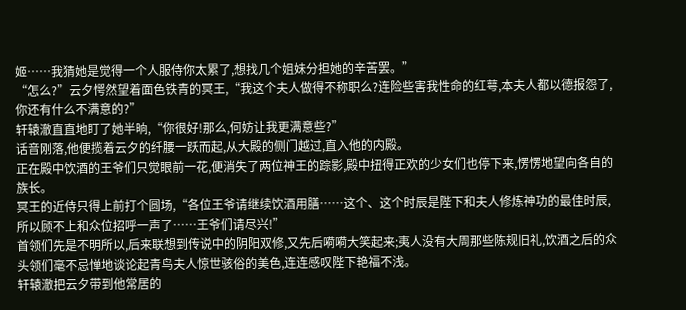姬……我猜她是觉得一个人服侍你太累了,想找几个姐妹分担她的辛苦罢。”
“怎么?”云夕愕然望着面色铁青的冥王,“我这个夫人做得不称职么?连险些害我性命的红萼,本夫人都以德报怨了,你还有什么不满意的?”
轩辕澈直直地盯了她半晌,“你很好!那么,何妨让我更满意些?”
话音刚落,他便揽着云夕的纤腰一跃而起,从大殿的侧门越过,直入他的内殿。
正在殿中饮酒的王爷们只觉眼前一花,便消失了两位神王的踪影,殿中扭得正欢的少女们也停下来,愣愣地望向各自的族长。
冥王的近侍只得上前打个圆场,“各位王爷请继续饮酒用膳……这个、这个时辰是陛下和夫人修炼神功的最佳时辰,所以顾不上和众位招呼一声了……王爷们请尽兴!”
首领们先是不明所以,后来联想到传说中的阴阳双修,又先后嗬嗬大笑起来;夷人没有大周那些陈规旧礼,饮酒之后的众头领们毫不忌惮地谈论起青鸟夫人惊世骇俗的美色,连连感叹陛下艳福不浅。
轩辕澈把云夕带到他常居的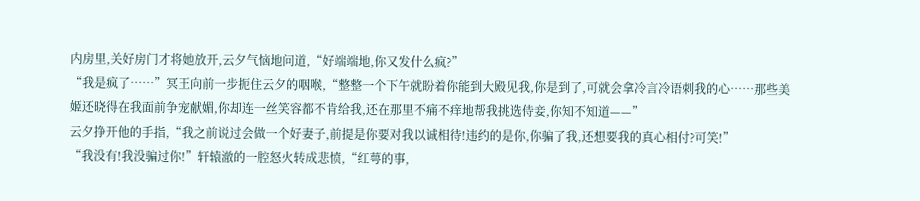内房里,关好房门才将她放开,云夕气恼地问道,“好端端地,你又发什么疯?”
“我是疯了……”冥王向前一步扼住云夕的咽喉,“整整一个下午就盼着你能到大殿见我,你是到了,可就会拿冷言冷语刺我的心……那些美姬还晓得在我面前争宠献媚,你却连一丝笑容都不肯给我,还在那里不痛不痒地帮我挑选侍妾,你知不知道——”
云夕挣开他的手指,“我之前说过会做一个好妻子,前提是你要对我以诚相待!违约的是你,你骗了我,还想要我的真心相付?可笑!”
“我没有!我没骗过你!”轩辕澈的一腔怒火转成悲愤,“红萼的事,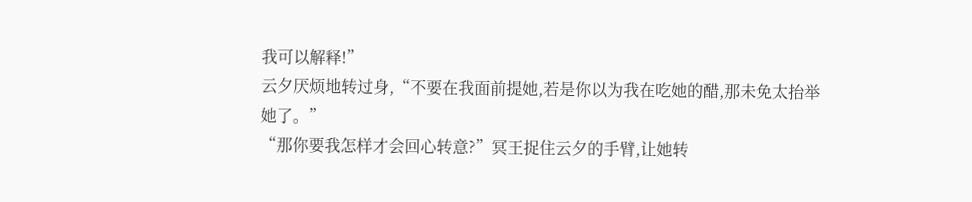我可以解释!”
云夕厌烦地转过身,“不要在我面前提她,若是你以为我在吃她的醋,那未免太抬举她了。”
“那你要我怎样才会回心转意?”冥王捉住云夕的手臂,让她转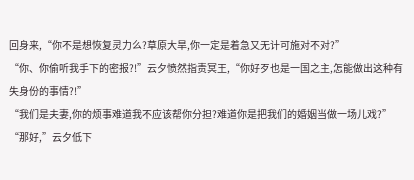回身来,“你不是想恢复灵力么?草原大旱,你一定是着急又无计可施对不对?”
“你、你偷听我手下的密报?!”云夕愤然指责冥王,“你好歹也是一国之主,怎能做出这种有失身份的事情?!”
“我们是夫妻,你的烦事难道我不应该帮你分担?难道你是把我们的婚姻当做一场儿戏?”
“那好,”云夕低下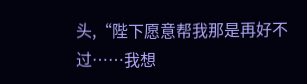头,“陛下愿意帮我那是再好不过……我想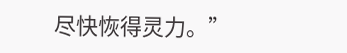尽快恢得灵力。”